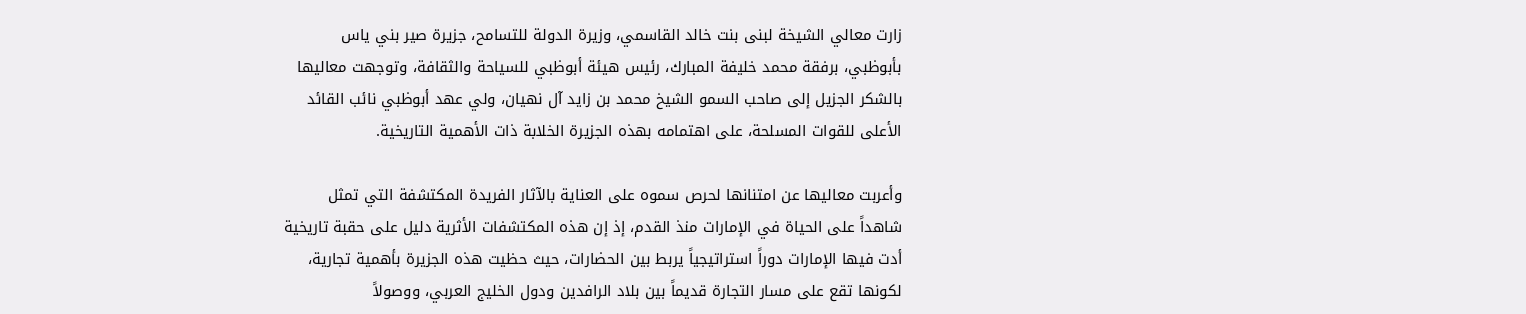زارت معالي الشيخة لبنى بنت خالد القاسمي، وزيرة الدولة للتسامح، جزيرة صير بني ياس بأبوظبي، برفقة محمد خليفة المبارك، رئيس هيئة أبوظبي للسياحة والثقافة، وتوجهت معاليها بالشكر الجزيل إلى صاحب السمو الشيخ محمد بن زايد آل نهيان، ولي عهد أبوظبي نائب القائد الأعلى للقوات المسلحة، على اهتمامه بهذه الجزيرة الخلابة ذات الأهمية التاريخية.

وأعربت معاليها عن امتنانها لحرص سموه على العناية بالآثار الفريدة المكتشفة التي تمثل شاهداً على الحياة في الإمارات منذ القدم، إذ إن هذه المكتشفات الأثرية دليل على حقبة تاريخية أدت فيها الإمارات دوراً استراتيجياً يربط بين الحضارات، حيث حظيت هذه الجزيرة بأهمية تجارية، لكونها تقع على مسار التجارة قديماً بين بلاد الرافدين ودول الخليج العربي، ووصولاً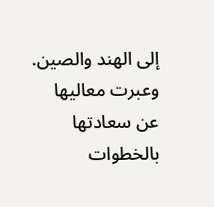إلى الهند والصين. وعبرت معاليها عن سعادتها بالخطوات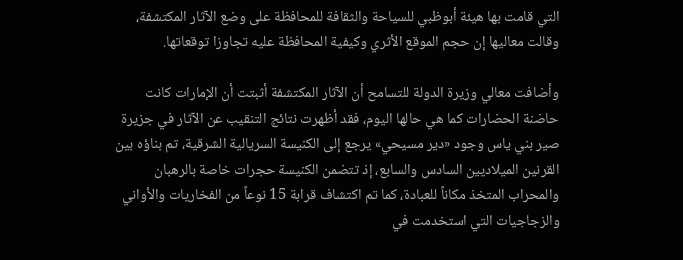التي قامت بها هيئة أبوظبي للسياحة والثقافة للمحافظة على وضع الآثار المكتشفة، وقالت معاليها إن حجم الموقع الأثري وكيفية المحافظة عليه تجاوزا توقعاتها.

وأضافت معالي وزيرة الدولة للتسامح أن الآثار المكتشفة أثبتت أن الإمارات كانت حاضنة الحضارات كما هي حالها اليوم، فقد أظهرت نتائج التنقيب عن الآثار في جزيرة صير بني ياس وجود «دير مسيحي» يرجع إلى الكنيسة السريالية الشرقية، تم بناؤه بين القرنين الميلاديين السادس والسابع، إذ تتضمن الكنيسة حجرات خاصة بالرهبان والمحراب المتخذ مكاناً للعبادة، كما تم اكتشاف قرابة 15 نوعاً من الفخاريات والأواني والزجاجيات التي استخدمت في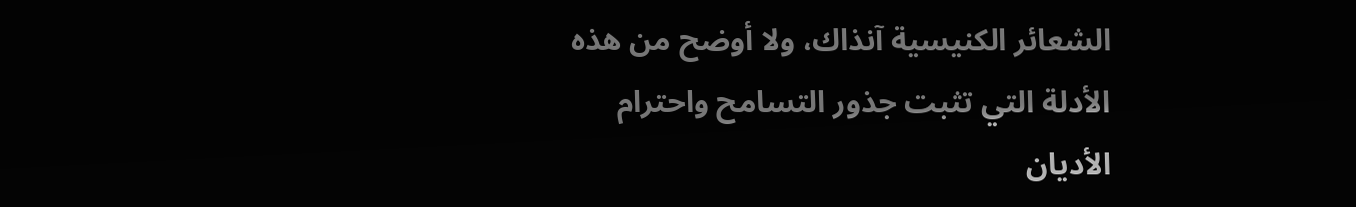الشعائر الكنيسية آنذاك، ولا أوضح من هذه الأدلة التي تثبت جذور التسامح واحترام الأديان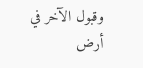وقبول الآخر في أرض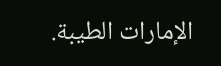الإمارات الطيبة.